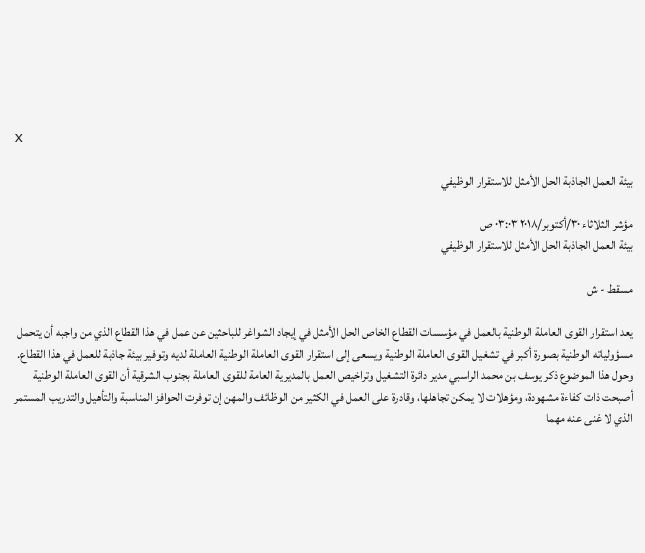x

بيئة العمل الجاذبة الحل الأمثل للاستقرار الوظيفي

مؤشر الثلاثاء ٣٠/أكتوبر/٢٠١٨ ٠٣:٠٣ ص
بيئة العمل الجاذبة الحل الأمثل للاستقرار الوظيفي

مسقط - ش

يعد استقرار القوى العاملة الوطنية بالعمل في مؤسسات القطاع الخاص الحل الأمثل في إيجاد الشواغر للباحثين عن عمل في هذا القطاع الذي من واجبه أن يتحمل مسؤولياته الوطنية بصورة أكبر في تشغيل القوى العاملة الوطنية ويسعى إلى استقرار القوى العاملة الوطنية العاملة لديه وتوفير بيئة جاذبة للعمل في هذا القطاع.
وحول هذا الموضوع ذكر يوسف بن محمد الراسبي مدير دائرة التشغيل وتراخيص العمل بالمديرية العامة للقوى العاملة بجنوب الشرقية أن القوى العاملة الوطنية أصبحت ذات كفاءة مشهودة، ومؤهلات لا يمكن تجاهلها، وقادرة على العمل في الكثير من الوظائف والمهن إن توفرت الحوافز المناسبة والتأهيل والتدريب المستمر الذي لا غنى عنه مهما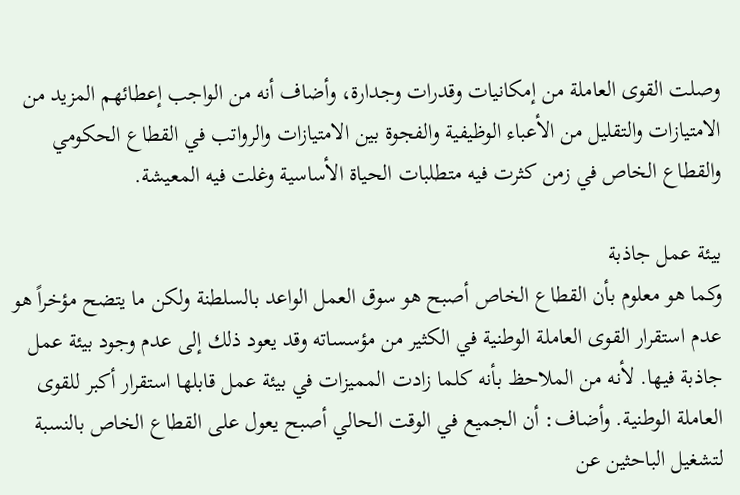وصلت القوى العاملة من إمكانيات وقدرات وجدارة، وأضاف أنه من الواجب إعطائهم المزيد من الامتيازات والتقليل من الأعباء الوظيفية والفجوة بين الامتيازات والرواتب في القطاع الحكومي والقطاع الخاص في زمن كثرت فيه متطلبات الحياة الأساسية وغلت فيه المعيشة.

بيئة عمل جاذبة
وكما هو معلوم بأن القطاع الخاص أصبح هو سوق العمل الواعد بالسلطنة ولكن ما يتضح مؤخراً هو عدم استقرار القوى العاملة الوطنية في الكثير من مؤسساته وقد يعود ذلك إلى عدم وجود بيئة عمل جاذبة فيها. لأنه من الملاحظ بأنه كلما زادت المميزات في بيئة عمل قابلها استقرار أكبر للقوى العاملة الوطنية. وأضاف: أن الجميع في الوقت الحالي أصبح يعول على القطاع الخاص بالنسبة لتشغيل الباحثين عن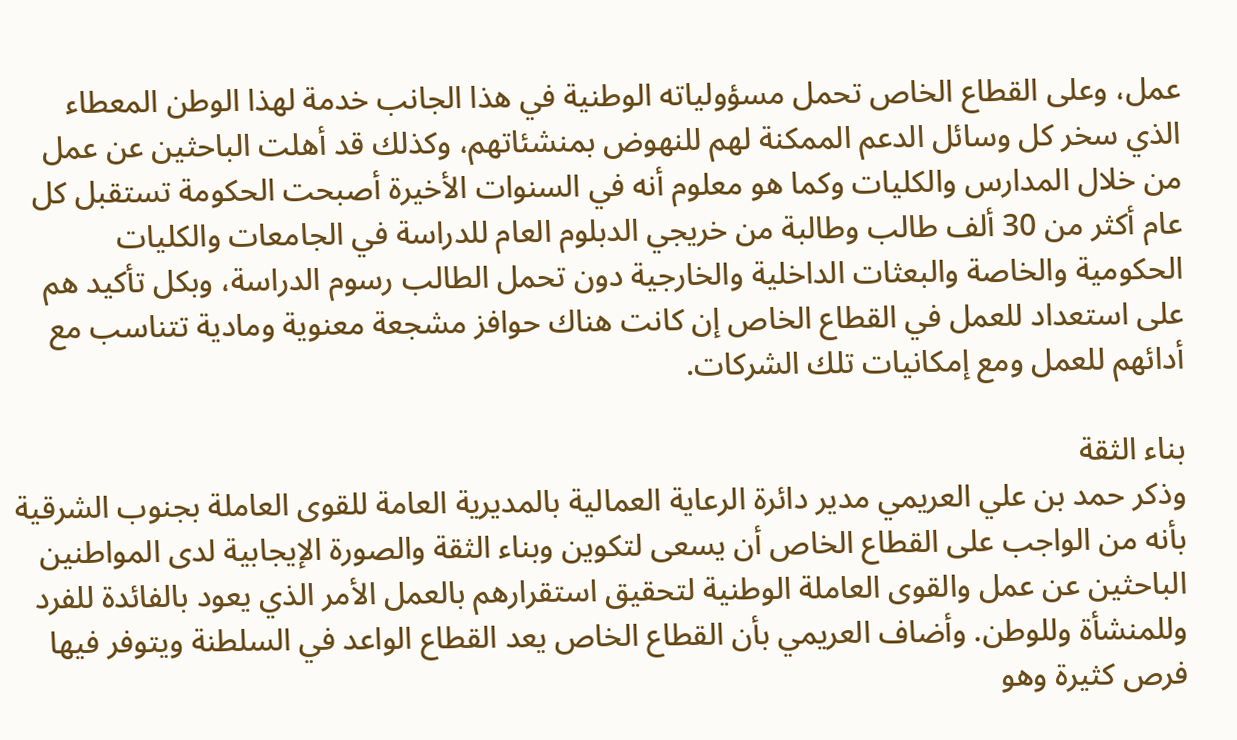عمل، وعلى القطاع الخاص تحمل مسؤولياته الوطنية في هذا الجانب خدمة لهذا الوطن المعطاء الذي سخر كل وسائل الدعم الممكنة لهم للنهوض بمنشئاتهم، وكذلك قد أهلت الباحثين عن عمل من خلال المدارس والكليات وكما هو معلوم أنه في السنوات الأخيرة أصبحت الحكومة تستقبل كل عام أكثر من 30 ألف طالب وطالبة من خريجي الدبلوم العام للدراسة في الجامعات والكليات الحكومية والخاصة والبعثات الداخلية والخارجية دون تحمل الطالب رسوم الدراسة، وبكل تأكيد هم على استعداد للعمل في القطاع الخاص إن كانت هناك حوافز مشجعة معنوية ومادية تتناسب مع أدائهم للعمل ومع إمكانيات تلك الشركات.

بناء الثقة
وذكر حمد بن علي العريمي مدير دائرة الرعاية العمالية بالمديرية العامة للقوى العاملة بجنوب الشرقية بأنه من الواجب على القطاع الخاص أن يسعى لتكوين وبناء الثقة والصورة الإيجابية لدى المواطنين الباحثين عن عمل والقوى العاملة الوطنية لتحقيق استقرارهم بالعمل الأمر الذي يعود بالفائدة للفرد وللمنشأة وللوطن. وأضاف العريمي بأن القطاع الخاص يعد القطاع الواعد في السلطنة ويتوفر فيها فرص كثيرة وهو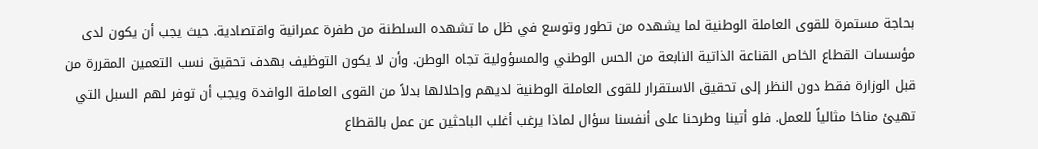بحاجة مستمرة للقوى العاملة الوطنية لما يشهده من تطور وتوسع في ظل ما تشهده السلطنة من طفرة عمرانية واقتصادية. حيث يجب أن يكون لدى مؤسسات القطاع الخاص القناعة الذاتية النابعة من الحس الوطني والمسؤولية تجاه الوطن. وأن لا يكون التوظيف بهدف تحقيق نسب التعمين المقررة من قبل الوزارة فقط دون النظر إلى تحقيق الاستقرار للقوى العاملة الوطنية لديهم وإحلالها بدلاً من القوى العاملة الوافدة ويجب أن توفر لهم السبل التي تهيئ مناخا مثالياً للعمل. فلو أتينا وطرحنا على أنفسنا سؤال لماذا يرغب أغلب الباحثين عن عمل بالقطاع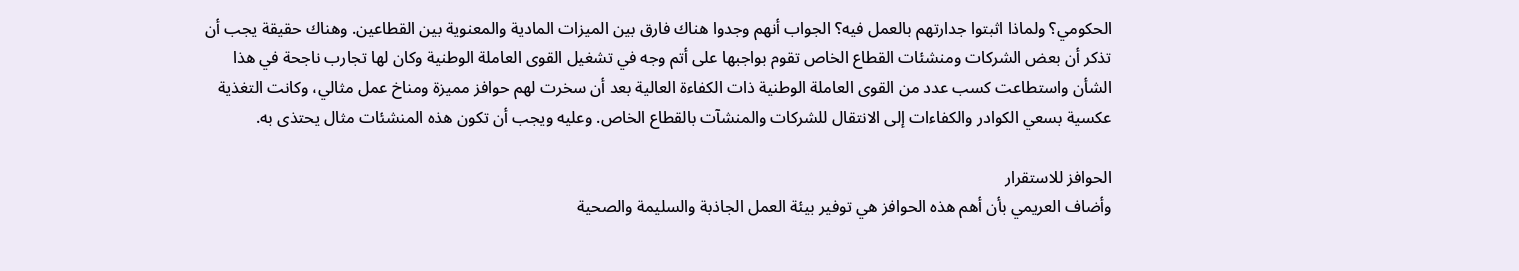الحكومي؟ ولماذا اثبتوا جدارتهم بالعمل فيه؟ الجواب أنهم وجدوا هناك فارق بين الميزات المادية والمعنوية بين القطاعين. وهناك حقيقة يجب أن تذكر أن بعض الشركات ومنشئات القطاع الخاص تقوم بواجبها على أتم وجه في تشغيل القوى العاملة الوطنية وكان لها تجارب ناجحة في هذا الشأن واستطاعت كسب عدد من القوى العاملة الوطنية ذات الكفاءة العالية بعد أن سخرت لهم حوافز مميزة ومناخ عمل مثالي، وكانت التغذية عكسية بسعي الكوادر والكفاءات إلى الانتقال للشركات والمنشآت بالقطاع الخاص. وعليه ويجب أن تكون هذه المنشئات مثال يحتذى به.

الحوافز للاستقرار
وأضاف العريمي بأن أهم هذه الحوافز هي توفير بيئة العمل الجاذبة والسليمة والصحية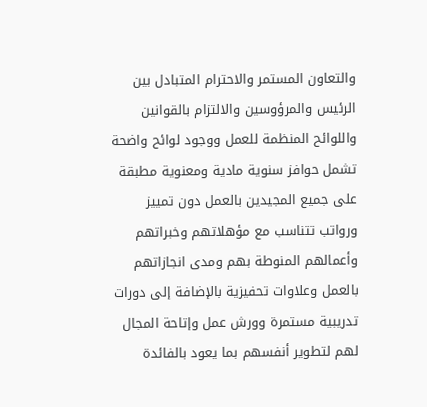والتعاون المستمر والاحترام المتبادل بين الرئيس والمرؤوسين والالتزام بالقوانين واللوائح المنظمة للعمل ووجود لوائح واضحة تشمل حوافز سنوية مادية ومعنوية مطبقة على جميع المجيدين بالعمل دون تمييز ورواتب تتناسب مع مؤهلاتهم وخبراتهم وأعمالهم المنوطة بهم ومدى انجازاتهم بالعمل وعلاوات تحفيزية بالإضافة إلى دورات تدريبية مستمرة وورش عمل وإتاحة المجال لهم لتطوير أنفسهم بما يعود بالفائدة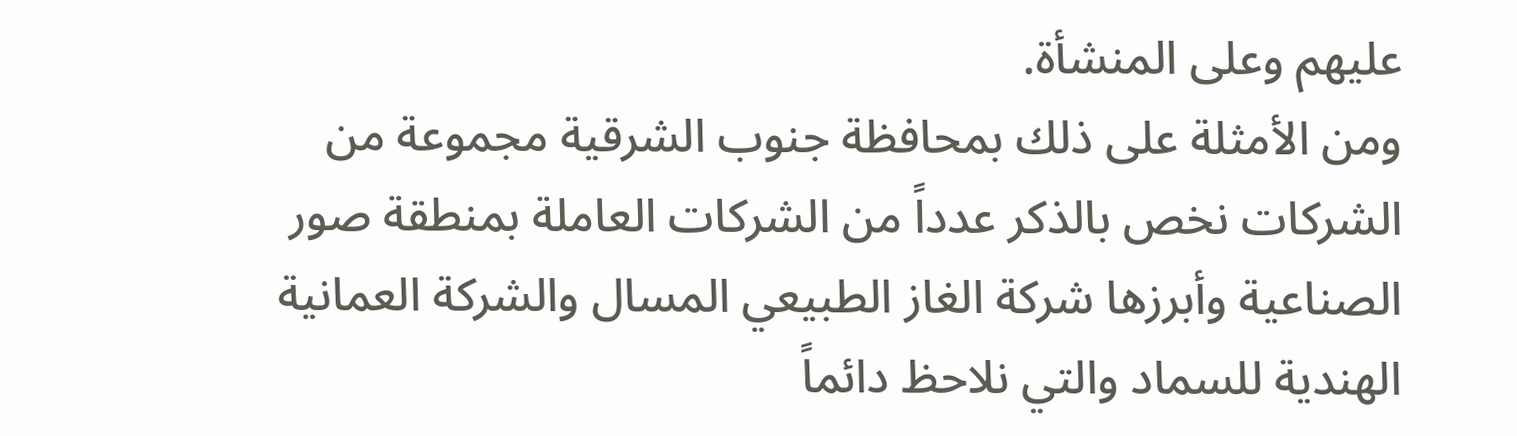عليهم وعلى المنشأة.
ومن الأمثلة على ذلك بمحافظة جنوب الشرقية مجموعة من الشركات نخص بالذكر عدداً من الشركات العاملة بمنطقة صور الصناعية وأبرزها شركة الغاز الطبيعي المسال والشركة العمانية الهندية للسماد والتي نلاحظ دائماً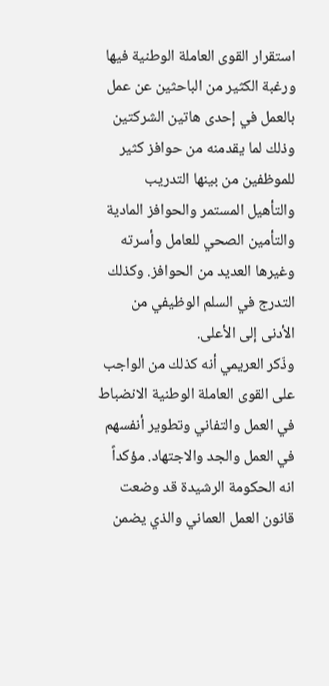استقرار القوى العاملة الوطنية فيها ورغبة الكثير من الباحثين عن عمل بالعمل في إحدى هاتين الشركتين وذلك لما يقدمنه من حوافز كثير للموظفين من بينها التدريب والتأهيل المستمر والحوافز المادية والتأمين الصحي للعامل وأسرته وغيرها العديد من الحوافز. وكذلك التدرج في السلم الوظيفي من الأدنى إلى الأعلى.
وذّكر العريمي أنه كذلك من الواجب على القوى العاملة الوطنية الانضباط في العمل والتفاني وتطوير أنفسهم في العمل والجد والاجتهاد. مؤكداً انه الحكومة الرشيدة قد وضعت قانون العمل العماني والذي يضمن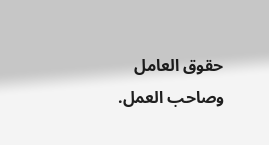حقوق العامل وصاحب العمل.